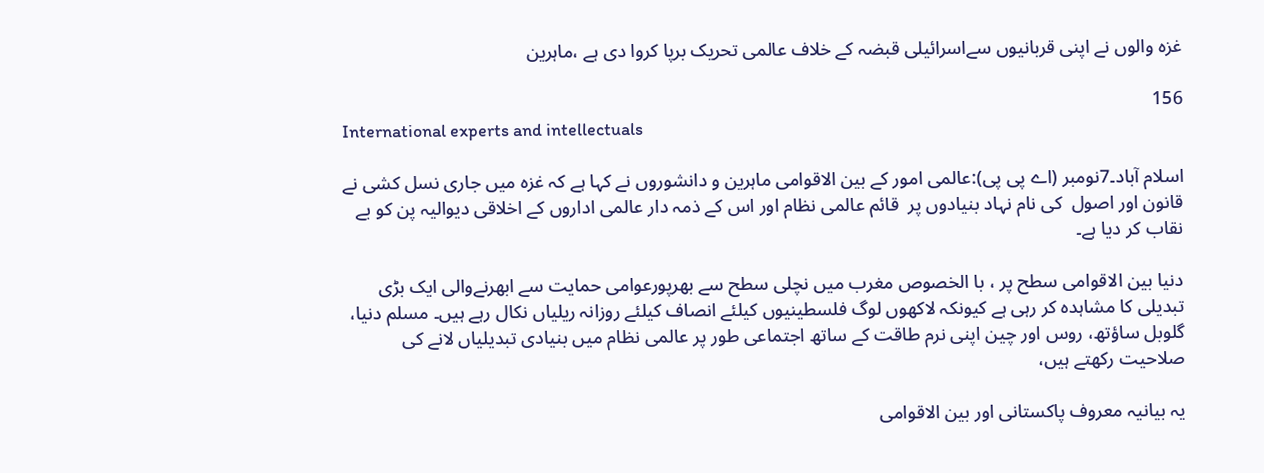غزہ والوں نے اپنی قربانیوں سےاسرائیلی قبضہ کے خلاف عالمی تحریک برپا کروا دی ہے ،ماہرین

156
International experts and intellectuals

اسلام آباد۔7نومبر (اے پی پی):عالمی امور کے بین الاقوامی ماہرین و دانشوروں نے کہا ہے کہ غزہ میں جاری نسل کشی نے قانون اور اصول  کی نام نہاد بنیادوں پر  قائم عالمی نظام اور اس کے ذمہ دار عالمی اداروں کے اخلاقی دیوالیہ پن کو بے نقاب کر دیا ہے۔

دنیا بین الاقوامی سطح پر ، با الخصوص مغرب میں نچلی سطح سے بھرپورعوامی حمایت سے ابھرنےوالی ایک بڑی تبدیلی کا مشاہدہ کر رہی ہے کیونکہ لاکھوں لوگ فلسطینیوں کیلئے انصاف کیلئے روزانہ ریلیاں نکال رہے ہیں۔ مسلم دنیا، گلوبل ساؤتھ، روس اور چین اپنی نرم طاقت کے ساتھ اجتماعی طور پر عالمی نظام میں بنیادی تبدیلیاں لانے کی صلاحیت رکھتے ہیں،

یہ بیانیہ معروف پاکستانی اور بین الاقوامی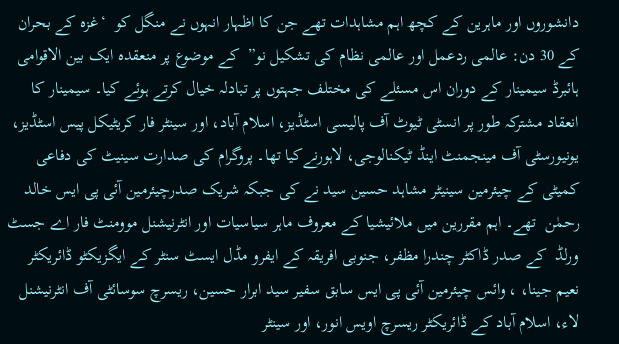دانشوروں اور ماہرین کے کچھ اہم مشاہدات تھے جن کا اظہار انہوں نے منگل کو  ‘غزہ کے بحران کے 30 دن: عالمی ردعمل اور عالمی نظام کی تشکیل نو”  کے موضوع پر منعقدہ ایک بین الاقوامی ہائبرڈ سیمینار کے دوران اس مسئلے کی مختلف جہتوں پر تبادلہ خیال کرتے ہوئے کیا۔ سیمینار کا انعقاد مشترکہ طور پر انسٹی ٹیوٹ آف پالیسی اسٹڈیز، اسلام آباد، اور سینٹر فار کریٹیکل پیس اسٹڈیز، یونیورسٹی آف مینجمنٹ اینڈ ٹیکنالوجی، لاہورنےکیا تھا۔ پروگرام کی صدارت سینیٹ کی دفاعی کمیٹی کے چیئرمین سینیٹر مشاہد حسین سید نے کی جبکہ شریک صدرچیئرمین آئی پی ایس خالد رحمٰن  تھے۔ اہم مقررین میں ملائیشیا کے معروف ماہر سیاسیات اور انٹرنیشنل موومنٹ فار اے جسٹ ورلڈ  کے صدر ڈاکٹر چندرا مظفر، جنوبی افریقہ کے ایفرو مڈل ایسٹ سنٹر کے ایگزیکٹو ڈائریکٹر نعیم جینا، ، وائس چیئرمین آئی پی ایس سابق سفیر سید ابرار حسین، ریسرچ سوسائٹی آف انٹرنیشنل لاء، اسلام آباد کے ڈائریکٹر ریسرچ اویس انور، اور سینٹر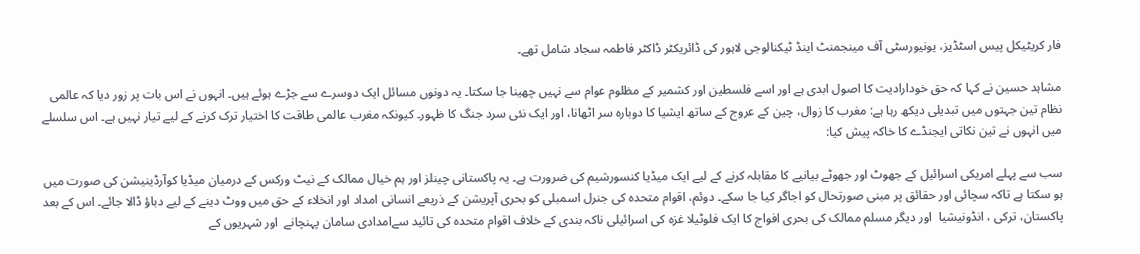فار کریٹیکل پیس اسٹڈیز، یونیورسٹی آف مینجمنٹ اینڈ ٹیکنالوجی لاہور کی ڈائریکٹر ڈاکٹر فاطمہ سجاد شامل تھے۔

مشاہد حسین نے کہا کہ حق خودارادیت کا اصول ابدی ہے اور اسے فلسطین اور کشمیر کے مظلوم عوام سے نہیں چھینا جا سکتا۔ یہ دونوں مسائل ایک دوسرے سے جڑے ہوئے ہیں۔ انہوں نے اس بات پر زور دیا کہ عالمی نظام تین جہتوں میں تبدیلی دیکھ رہا ہے: مغرب کا زوال، چین کے عروج کے ساتھ ایشیا کا دوبارہ سر اٹھانا، اور ایک نئی سرد جنگ کا ظہور۔ کیونکہ مغرب عالمی طاقت کا اختیار ترک کرنے کے لیے تیار نہیں ہے۔ اس سلسلے میں انہوں نے تین نکاتی ایجنڈے کا خاکہ پیش کیا:

سب سے پہلے امریکی اسرائیل کے جھوٹ اور جھوٹے بیانیے کا مقابلہ کرنے کے لیے ایک میڈیا کنسورشیم کی ضرورت ہے۔ یہ پاکستانی چینلز اور ہم خیال ممالک کے نیٹ ورکس کے درمیان میڈیا کوآرڈینیشن کی صورت میں ہو سکتا ہے تاکہ سچائی اور حقائق پر مبنی صورتحال کو اجاگر کیا جا سکے۔ دوئم، اقوام متحدہ کی جنرل اسمبلی کو بحری آپریشن کے ذریعے انسانی امداد اور انخلاء کے حق میں ووٹ دینے کے لیے دباؤ ڈالا جائے۔ اس کے بعد پاکستان، ترکی ، انڈونیشیا  اور دیگر مسلم ممالک کی بحری افواج کا ایک فلوٹیلا غزہ کی اسرائیلی ناکہ بندی کے خلاف اقوام متحدہ کی تائید سےامدادی سامان پہنچانے  اور شہریوں کے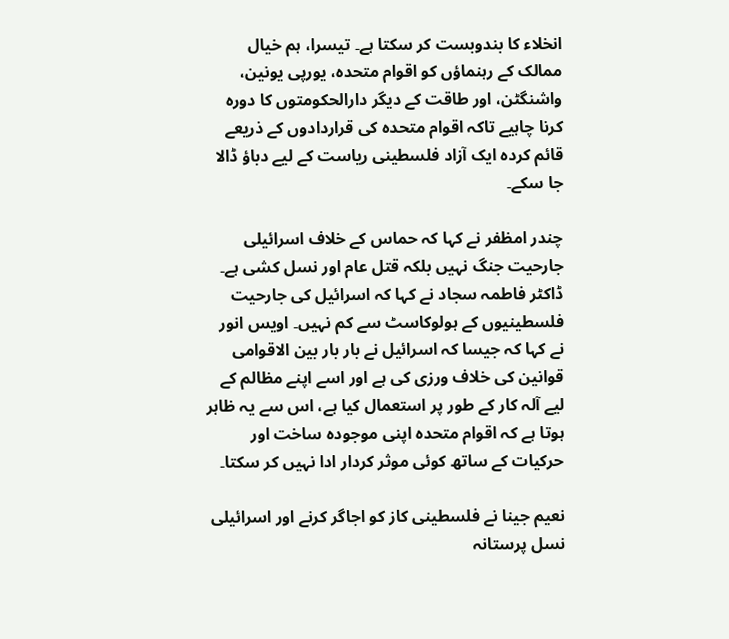انخلاء کا بندوبست کر سکتا ہے۔ تیسرا، ہم خیال ممالک کے رہنماؤں کو اقوام متحدہ، یورپی یونین، واشنگٹن، اور طاقت کے دیگر دارالحکومتوں کا دورہ کرنا چاہیے تاکہ اقوام متحدہ کی قراردادوں کے ذریعے قائم کردہ ایک آزاد فلسطینی ریاست کے لیے دباؤ ڈالا جا سکے۔

چندر امظفر نے کہا کہ حماس کے خلاف اسرائیلی جارحیت جنگ نہیں بلکہ قتل عام اور نسل کشی ہے۔ ڈاکٹر فاطمہ سجاد نے کہا کہ اسرائیل کی جارحیت فلسطینیوں کے ہولوکاسٹ سے کم نہیں۔ اویس انور نے کہا کہ جیسا کہ اسرائیل نے بار بار بین الاقوامی قوانین کی خلاف ورزی کی ہے اور اسے اپنے مظالم کے لیے آلہ کار کے طور پر استعمال کیا ہے، اس سے یہ ظاہر ہوتا ہے کہ اقوام متحدہ اپنی موجودہ ساخت اور حرکیات کے ساتھ کوئی موثر کردار ادا نہیں کر سکتا۔

نعیم جینا نے فلسطینی کاز کو اجاگر کرنے اور اسرائیلی نسل پرستانہ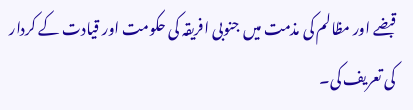قبضے اور مظالم کی مذمت میں جنوبی افریقہ کی حکومت اور قیادت کے کردار کی تعریف کی۔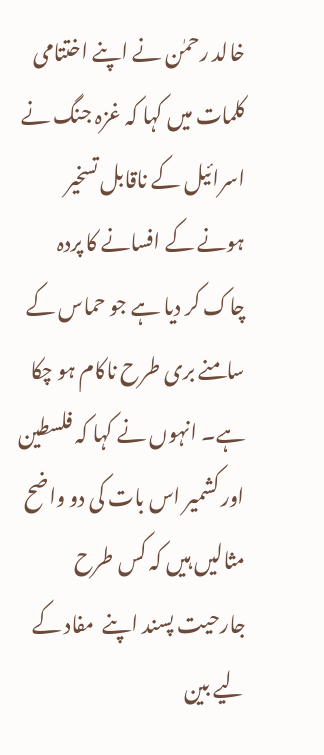خالد رحمٰن نے اپنے اختتامی کلمات میں کہا کہ غزہ جنگ نے اسرائیل کے ناقابل تسخیر ہونے کے افسانے کا پردہ چاک کر دیا ہے جو حماس کے سامنے بری طرح ناکام ہو چکا ہے۔ انہوں نے کہا کہ فلسطین اور کشمیر اس بات کی دو واضح مثالیں ہیں کہ کس طرح جارحیت پسند اپنے  مفاد کے لیے بین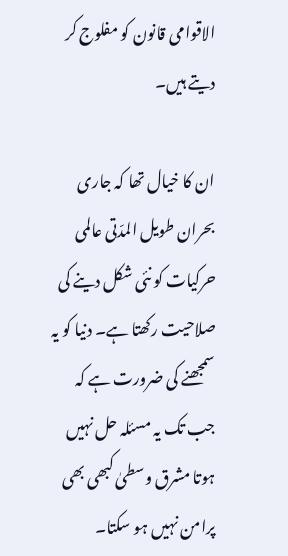الاقوامی قانون کو مفلوج کر دیتے ہیں۔

ان کا خیال تھا کہ جاری بحران طویل المدّتی عالمی حرکیات کو نئی شکل دینے کی صلاحیت رکھتا ہے۔ دنیا کو یہ سمجھنے کی ضرورت ہے کہ جب تک یہ مسئلہ حل نہیں ہوتا مشرق وسطیٰ کبھی بھی پرامن نہیں ہو سکتا۔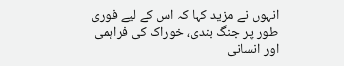انہوں نے مزید کہا کہ اس کے لیے فوری طور پر جنگ بندی، خوراک کی فراہمی اور انسانی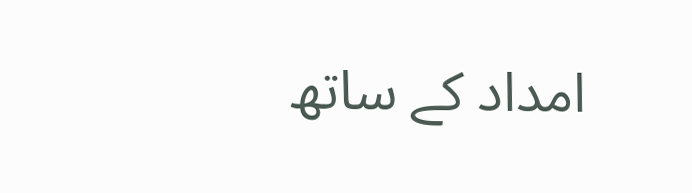امداد کے ساتھ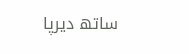ساتھ دیرپا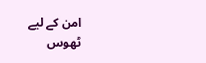امن کے لیے ٹھوس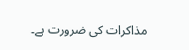مذاکرات کی ضرورت ہے۔